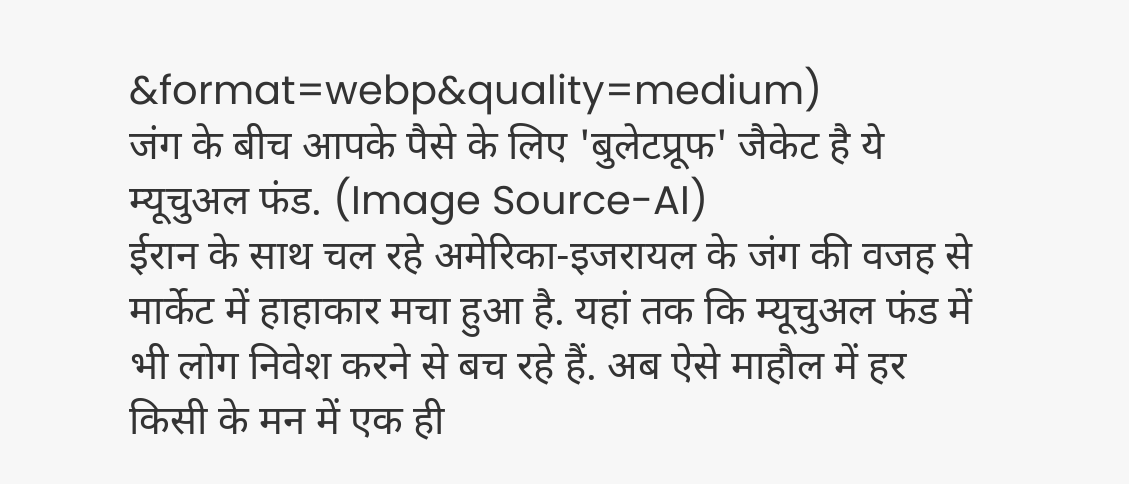&format=webp&quality=medium)
जंग के बीच आपके पैसे के लिए 'बुलेटप्रूफ' जैकेट है ये म्यूचुअल फंड. (Image Source-AI)
ईरान के साथ चल रहे अमेरिका-इजरायल के जंग की वजह से मार्केट में हाहाकार मचा हुआ है. यहां तक कि म्यूचुअल फंड में भी लोग निवेश करने से बच रहे हैं. अब ऐसे माहौल में हर किसी के मन में एक ही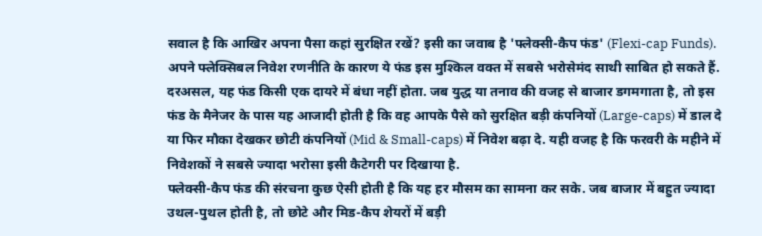सवाल है कि आखिर अपना पैसा कहां सुरक्षित रखें? इसी का जवाब है 'फ्लेक्सी-कैप फंड' (Flexi-cap Funds). अपने फ्लेक्सिबल निवेश रणनीति के कारण ये फंड इस मुश्किल वक्त में सबसे भरोसेमंद साथी साबित हो सकते हैं.
दरअसल, यह फंड किसी एक दायरे में बंधा नहीं होता. जब युद्ध या तनाव की वजह से बाजार डगमगाता है, तो इस फंड के मैनेजर के पास यह आजादी होती है कि वह आपके पैसे को सुरक्षित बड़ी कंपनियों (Large-caps) में डाल दे या फिर मौका देखकर छोटी कंपनियों (Mid & Small-caps) में निवेश बढ़ा दे. यही वजह है कि फरवरी के महीने में निवेशकों ने सबसे ज्यादा भरोसा इसी कैटेगरी पर दिखाया है.
फ्लेक्सी-कैप फंड की संरचना कुछ ऐसी होती है कि यह हर मौसम का सामना कर सके. जब बाजार में बहुत ज्यादा उथल-पुथल होती है, तो छोटे और मिड-कैप शेयरों में बड़ी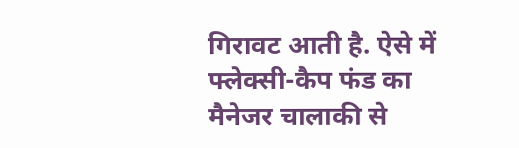गिरावट आती है. ऐसे में फ्लेक्सी-कैप फंड का मैनेजर चालाकी से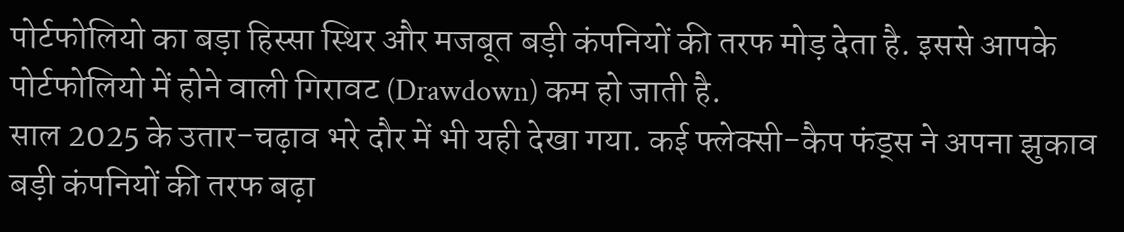पोर्टफोलियो का बड़ा हिस्सा स्थिर और मजबूत बड़ी कंपनियों की तरफ मोड़ देता है. इससे आपके पोर्टफोलियो में होने वाली गिरावट (Drawdown) कम हो जाती है.
साल 2025 के उतार-चढ़ाव भरे दौर में भी यही देखा गया. कई फ्लेक्सी-कैप फंड्स ने अपना झुकाव बड़ी कंपनियों की तरफ बढ़ा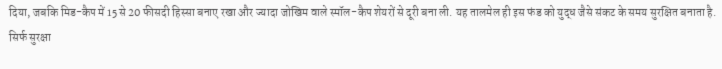दिया, जबकि मिड-कैप में 15 से 20 फीसदी हिस्सा बनाए रखा और ज्यादा जोखिम वाले स्मॉल-कैप शेयरों से दूरी बना ली. यह तालमेल ही इस फंड को युद्ध जैसे संकट के समय सुरक्षित बनाता है.
सिर्फ सुरक्षा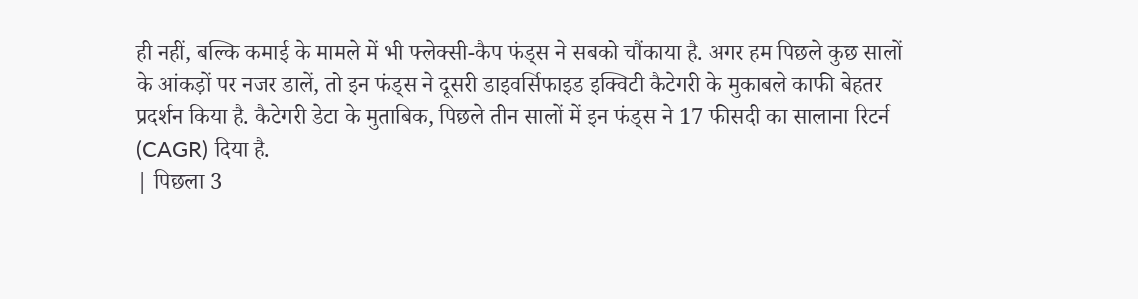ही नहीं, बल्कि कमाई के मामले में भी फ्लेक्सी-कैप फंड्स ने सबको चौंकाया है. अगर हम पिछले कुछ सालों के आंकड़ों पर नजर डालें, तो इन फंड्स ने दूसरी डाइवर्सिफाइड इक्विटी कैटेगरी के मुकाबले काफी बेहतर प्रदर्शन किया है. कैटेगरी डेटा के मुताबिक, पिछले तीन सालों में इन फंड्स ने 17 फीसदी का सालाना रिटर्न (CAGR) दिया है.
| पिछला 3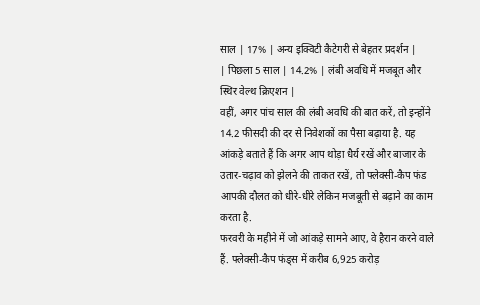साल | 17% | अन्य इक्विटी कैटेगरी से बेहतर प्रदर्शन |
| पिछला 5 साल | 14.2% | लंबी अवधि में मजबूत और स्थिर वेल्थ क्रिएशन |
वहीं, अगर पांच साल की लंबी अवधि की बात करें, तो इन्होंने 14.2 फीसदी की दर से निवेशकों का पैसा बढ़ाया है. यह आंकड़े बताते हैं कि अगर आप थोड़ा धैर्य रखें और बाजार के उतार-चढ़ाव को झेलने की ताकत रखें, तो फ्लेक्सी-कैप फंड आपकी दौलत को धीरे-धीरे लेकिन मजबूती से बढ़ाने का काम करता है.
फरवरी के महीने में जो आंकड़े सामने आए, वे हैरान करने वाले हैं. फ्लेक्सी-कैप फंड्स में करीब 6,925 करोड़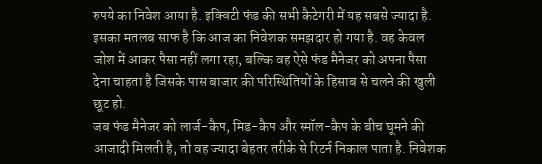रुपये का निवेश आया है. इक्विटी फंड की सभी कैटेगरी में यह सबसे ज्यादा है. इसका मतलब साफ है कि आज का निवेशक समझदार हो गया है. वह केवल जोश में आकर पैसा नहीं लगा रहा, बल्कि वह ऐसे फंड मैनेजर को अपना पैसा देना चाहता है जिसके पास बाजार की परिस्थितियों के हिसाब से चलने की खुली छूट हो.
जब फंड मैनेजर को लार्ज-कैप, मिड-कैप और स्मॉल-कैप के बीच घूमने की आजादी मिलती है, तो वह ज्यादा बेहतर तरीके से रिटर्न निकाल पाता है. निवेशक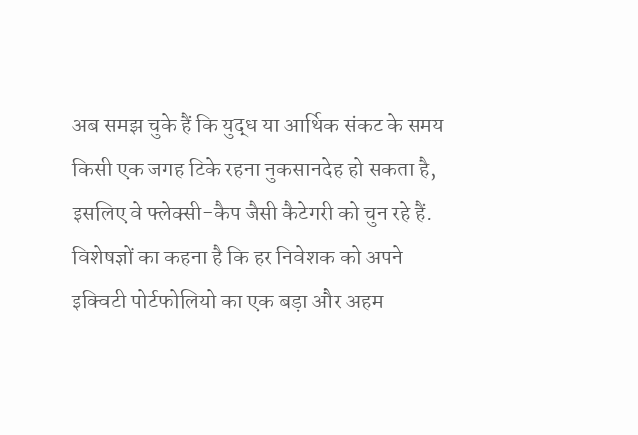अब समझ चुके हैं कि युद्ध या आर्थिक संकट के समय किसी एक जगह टिके रहना नुकसानदेह हो सकता है, इसलिए वे फ्लेक्सी-कैप जैसी कैटेगरी को चुन रहे हैं.
विशेषज्ञों का कहना है कि हर निवेशक को अपने इक्विटी पोर्टफोलियो का एक बड़ा और अहम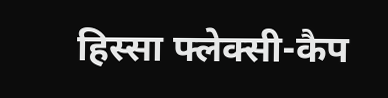हिस्सा फ्लेक्सी-कैप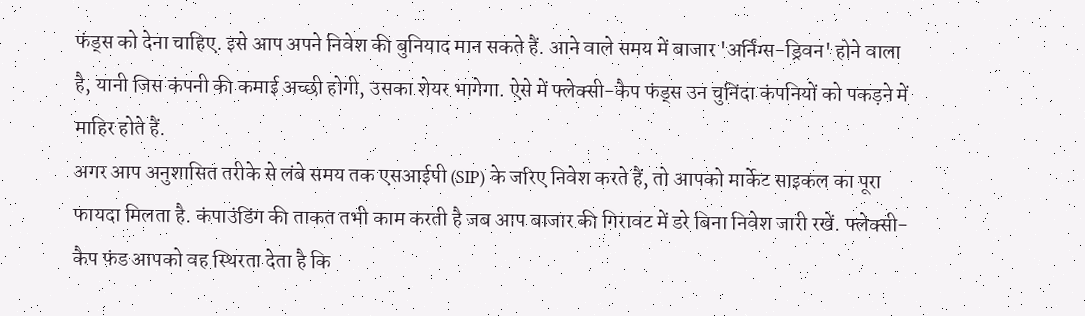फंड्स को देना चाहिए. इसे आप अपने निवेश की बुनियाद मान सकते हैं. आने वाले समय में बाजार 'अर्निंग्स-ड्रिवन' होने वाला है, यानी जिस कंपनी की कमाई अच्छी होगी, उसका शेयर भागेगा. ऐसे में फ्लेक्सी-कैप फंड्स उन चुनिंदा कंपनियों को पकड़ने में माहिर होते हैं.
अगर आप अनुशासित तरीके से लंबे समय तक एसआईपी (SIP) के जरिए निवेश करते हैं, तो आपको मार्केट साइकल का पूरा फायदा मिलता है. कंपाउंडिंग की ताकत तभी काम करती है जब आप बाजार की गिरावट में डरे बिना निवेश जारी रखें. फ्लेक्सी-कैप फंड आपको वह स्थिरता देता है कि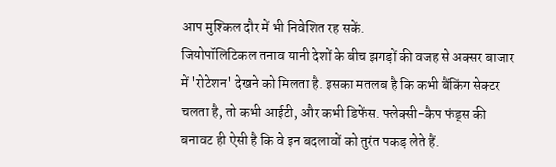आप मुश्किल दौर में भी निवेशित रह सकें.
जियोपॉलिटिकल तनाव यानी देशों के बीच झगड़ों की वजह से अक्सर बाजार में 'रोटेशन' देखने को मिलता है. इसका मतलब है कि कभी बैंकिंग सेक्टर चलता है, तो कभी आईटी, और कभी डिफेंस. फ्लेक्सी-कैप फंड्स की बनावट ही ऐसी है कि वे इन बदलावों को तुरंत पकड़ लेते हैं.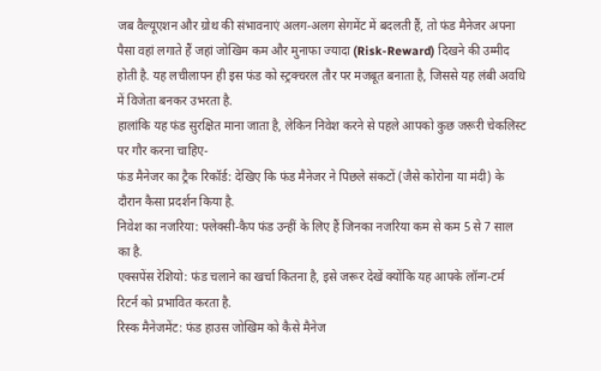जब वैल्यूएशन और ग्रोथ की संभावनाएं अलग-अलग सेगमेंट में बदलती हैं, तो फंड मैनेजर अपना पैसा वहां लगाते हैं जहां जोखिम कम और मुनाफा ज्यादा (Risk-Reward) दिखने की उम्मीद होती है. यह लचीलापन ही इस फंड को स्ट्रक्चरल तौर पर मजबूत बनाता है, जिससे यह लंबी अवधि में विजेता बनकर उभरता है.
हालांकि यह फंड सुरक्षित माना जाता है, लेकिन निवेश करने से पहले आपको कुछ जरूरी चेकलिस्ट पर गौर करना चाहिए-
फंड मैनेजर का ट्रैक रिकॉर्ड: देखिए कि फंड मैनेजर ने पिछले संकटों (जैसे कोरोना या मंदी) के दौरान कैसा प्रदर्शन किया है.
निवेश का नजरिया: फ्लेक्सी-कैप फंड उन्हीं के लिए हैं जिनका नजरिया कम से कम 5 से 7 साल का है.
एक्सपेंस रेशियो: फंड चलाने का खर्चा कितना है, इसे जरूर देखें क्योंकि यह आपके लॉन्ग-टर्म रिटर्न को प्रभावित करता है.
रिस्क मैनेजमेंट: फंड हाउस जोखिम को कैसे मैनेज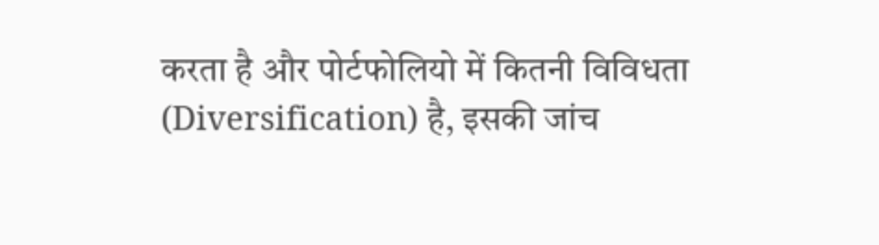करता है और पोर्टफोलियो में कितनी विविधता (Diversification) है, इसकी जांच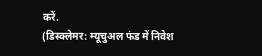करें.
(डिस्क्लेमर: म्यूचुअल फंड में निवेश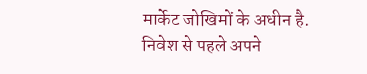मार्केट जोखिमों के अधीन है. निवेश से पहले अपने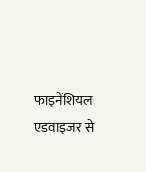फाइनेंशियल एडवाइजर से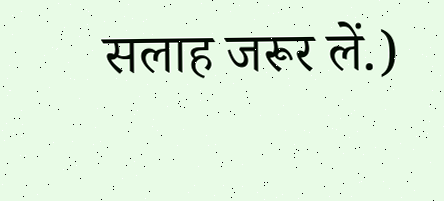सलाह जरूर लें.)